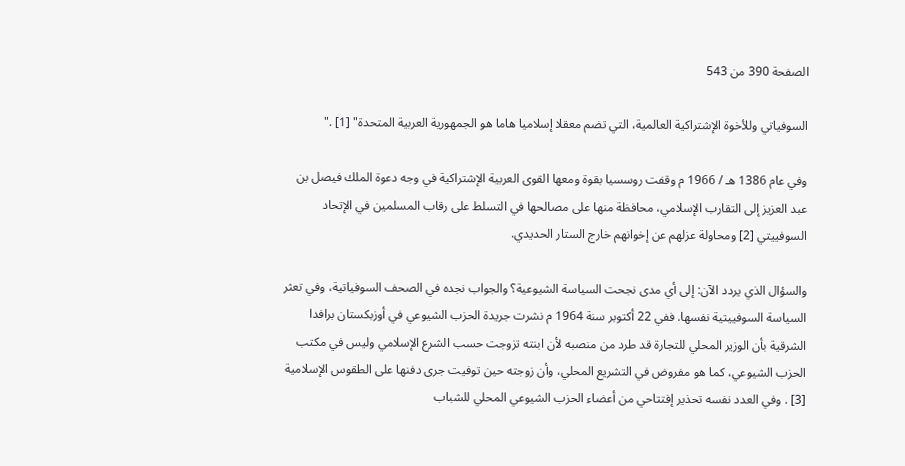الصفحة 390 من 543

السوفياتي وللأخوة الإشتراكية العالمية، التي تضم معقلا إسلاميا هاما هو الجمهورية العربية المتحدة" [1] ."

وفي عام 1386 هـ / 1966 م وقفت روسسيا بقوة ومعها القوى العربية الإشتراكية في وجه دعوة الملك فيصل بن عبد العزيز إلى التقارب الإسلامي، محافظة منها على مصالحها في التسلط على رقاب المسلمين في الإتحاد السوفييتي [2] ومحاولة عزلهم عن إخوانهم خارج الستار الحديدي.

والسؤال الذي يردد الآن: إلى أي مدى نجحت السياسة الشيوعية؟ والجواب نجده في الصحف السوفياتية، وفي تعثر السياسة السوفييتية نفسها. ففي 22 أكتوبر سنة 1964 م نشرت جريدة الحزب الشيوعي في أوزبكستان برافدا الشرقية بأن الوزير المحلي للتجارة قد طرد من منصبه لأن ابنته تزوجت حسب الشرع الإسلامي وليس في مكتب الحزب الشيوعي، كما هو مفروض في التشريع المحلي، وأن زوجته حين توفيت جرى دفنها على الطقوس الإسلامية [3] . وفي العدد نفسه تحذير إفتتاحي من أعضاء الحزب الشيوعي المحلي للشباب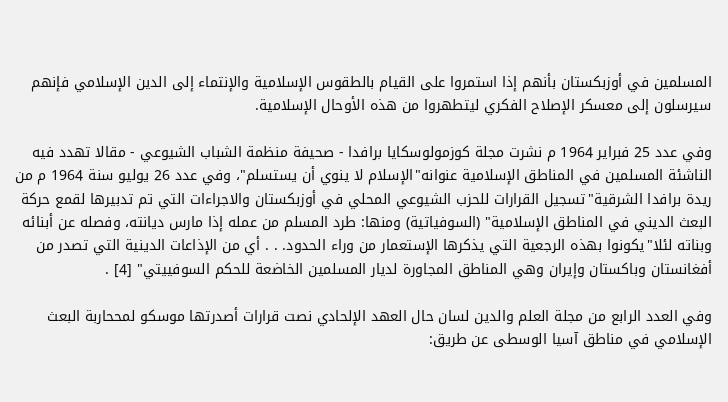المسلمين في أوزبكستان بأنهم إذا استمروا على القيام بالطقوس الإسلامية والإنتماء إلى الدين الإسلامي فإنهم سيرسلون إلى معسكر الإصلاح الفكري ليتطهروا من هذه الأوحال الإسلامية.

وفي عدد 25 فبراير 1964 م نشرت مجلة كوزمولوسكايا برافدا - صحيفة منظمة الشباب الشيوعي - مقالا تهدد فيه الناشئة المسلمين في المناطق الإسلامية عنوانه"الإسلام لا ينوي أن يستسلم"، وفي عدد 26 يوليو سنة 1964 م من ريدة برافدا الشرقية"تسجيل القرارات للحزب الشيوعي المحلي في أوزبكستان والاجراءات التي تم تدبيرها لقمع حركة البعث الديني في المناطق الإسلامية" (السوفياتية) ومنها: طرد المسلم من عمله إذا مارس ديانته، وفصله عن أبنائه وبناته لئلا"يكونوا بهذه الرجعية التي يذكرها الإستعمار من وراء الحدود. . . أي من الإذاعات الدينية التي تصدر من أفغانستان وباكستان وإيران وهي المناطق المجاورة لديار المسلمين الخاضعة للحكم السوفييتي" [4] .

وفي العدد الرابع من مجلة العلم والدين لسان حال العهد الإلحادي نصت قرارات أصدرتها موسكو لمححاربة البعث الإسلامي في مناطق آسيا الوسطى عن طريق: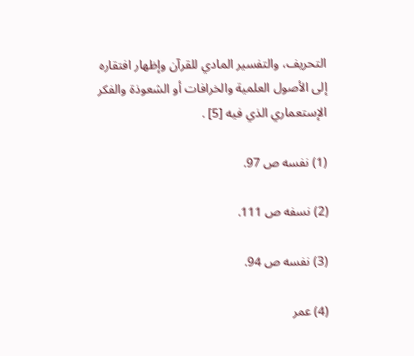التحريف، والتفسير المادي للقرآن وإظهار افتقاره إلى الأصول العلمية والخرافات أو الشعوذة والفكر الإستعماري الذي فيه [5] .

(1) نفسه ص 97.

(2) نسفه ص 111.

(3) نفسه ص 94.

(4) عمر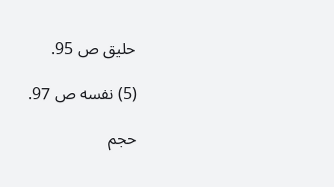حليق ص 95.

(5) نفسه ص 97.

حجم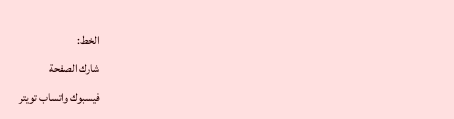الخط:
شارك الصفحة
فيسبوك واتساب تويتر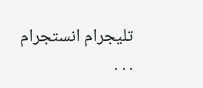تليجرام انستجرام
. . .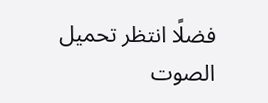فضلًا انتظر تحميل الصوت